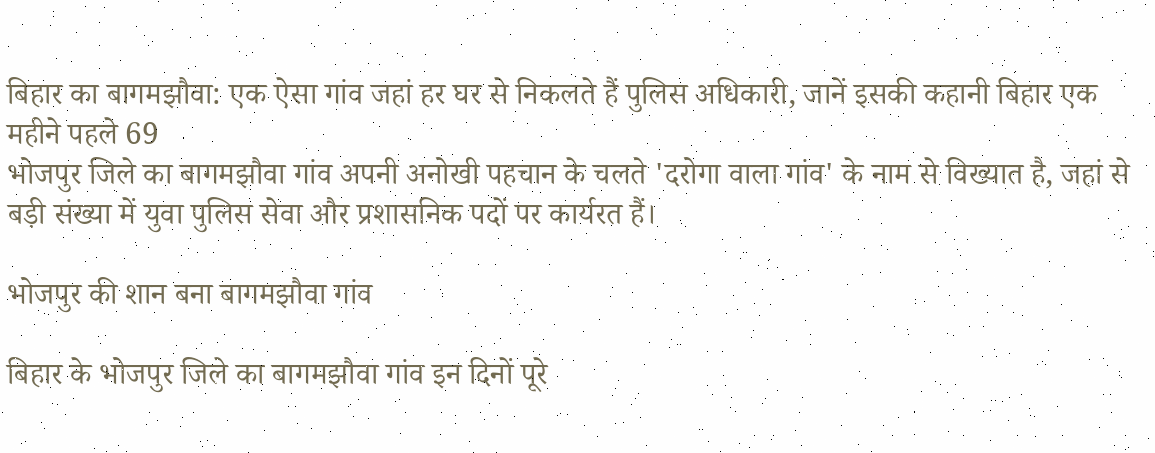बिहार का बागमझौवा: एक ऐसा गांव जहां हर घर से निकलते हैं पुलिस अधिकारी, जानें इसकी कहानी बिहार एक महीने पहले 69
भोजपुर जिले का बागमझौवा गांव अपनी अनोखी पहचान के चलते 'दरोगा वाला गांव' के नाम से विख्यात है, जहां से बड़ी संख्या में युवा पुलिस सेवा और प्रशासनिक पदों पर कार्यरत हैं।

भोजपुर की शान बना बागमझौवा गांव

बिहार के भोजपुर जिले का बागमझौवा गांव इन दिनों पूरे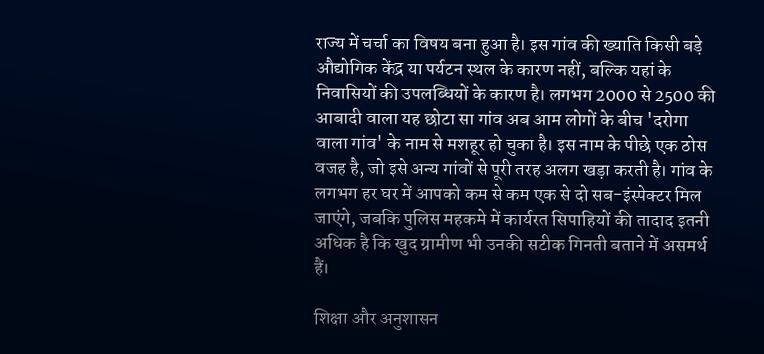राज्य में चर्चा का विषय बना हुआ है। इस गांव की ख्याति किसी बड़े औद्योगिक केंद्र या पर्यटन स्थल के कारण नहीं, बल्कि यहां के निवासियों की उपलब्धियों के कारण है। लगभग 2000 से 2500 की आबादी वाला यह छोटा सा गांव अब आम लोगों के बीच 'दरोगा वाला गांव' के नाम से मशहूर हो चुका है। इस नाम के पीछे एक ठोस वजह है, जो इसे अन्य गांवों से पूरी तरह अलग खड़ा करती है। गांव के लगभग हर घर में आपको कम से कम एक से दो सब-इंस्पेक्टर मिल जाएंगे, जबकि पुलिस महकमे में कार्यरत सिपाहियों की तादाद इतनी अधिक है कि खुद ग्रामीण भी उनकी सटीक गिनती बताने में असमर्थ हैं।

शिक्षा और अनुशासन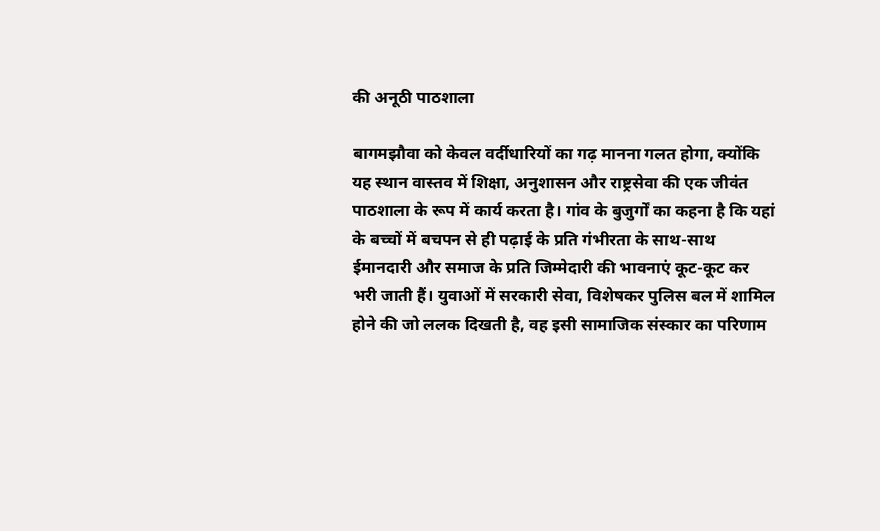की अनूठी पाठशाला

बागमझौवा को केवल वर्दीधारियों का गढ़ मानना गलत होगा, क्योंकि यह स्थान वास्तव में शिक्षा, अनुशासन और राष्ट्रसेवा की एक जीवंत पाठशाला के रूप में कार्य करता है। गांव के बुजुर्गों का कहना है कि यहां के बच्चों में बचपन से ही पढ़ाई के प्रति गंभीरता के साथ-साथ ईमानदारी और समाज के प्रति जिम्मेदारी की भावनाएं कूट-कूट कर भरी जाती हैं। युवाओं में सरकारी सेवा, विशेषकर पुलिस बल में शामिल होने की जो ललक दिखती है, वह इसी सामाजिक संस्कार का परिणाम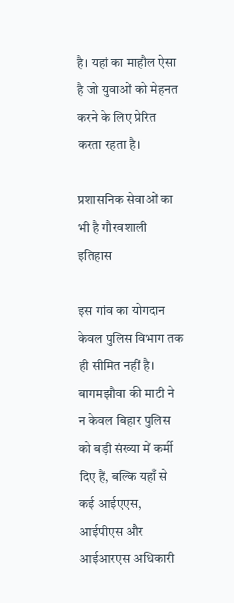है। यहां का माहौल ऐसा है जो युवाओं को मेहनत करने के लिए प्रेरित करता रहता है।

प्रशासनिक सेवाओं का भी है गौरवशाली इतिहास

इस गांव का योगदान केवल पुलिस विभाग तक ही सीमित नहीं है। बागमझौवा की माटी ने न केवल बिहार पुलिस को बड़ी संख्या में कर्मी दिए हैं, बल्कि यहाँ से कई आईएएस, आईपीएस और आईआरएस अधिकारी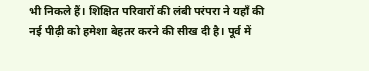भी निकले हैं। शिक्षित परिवारों की लंबी परंपरा ने यहाँ की नई पीढ़ी को हमेशा बेहतर करने की सीख दी है। पूर्व में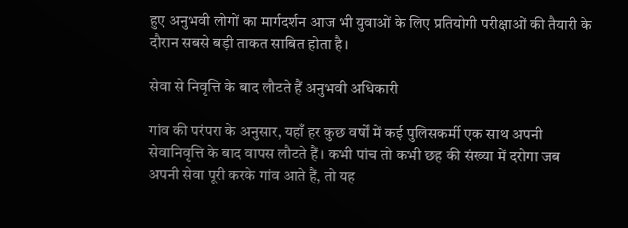हुए अनुभवी लोगों का मार्गदर्शन आज भी युवाओं के लिए प्रतियोगी परीक्षाओं की तैयारी के दौरान सबसे बड़ी ताकत साबित होता है।

सेवा से निवृत्ति के बाद लौटते हैं अनुभवी अधिकारी

गांव की परंपरा के अनुसार, यहाँ हर कुछ वर्षों में कई पुलिसकर्मी एक साथ अपनी सेवानिवृत्ति के बाद वापस लौटते हैं। कभी पांच तो कभी छह की संख्या में दरोगा जब अपनी सेवा पूरी करके गांव आते हैं, तो यह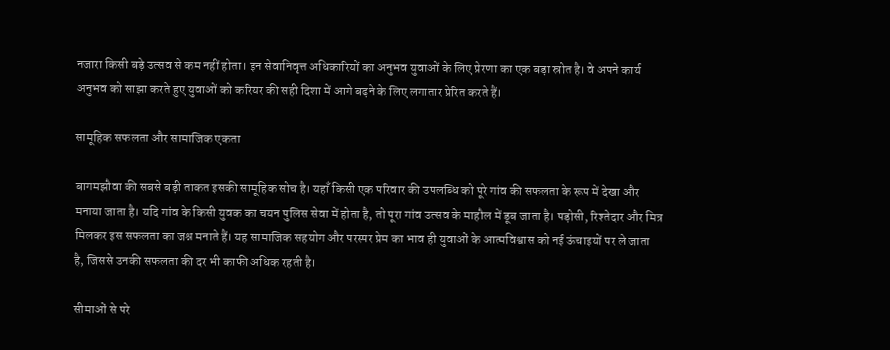नजारा किसी बड़े उत्सव से कम नहीं होता। इन सेवानिवृत्त अधिकारियों का अनुभव युवाओं के लिए प्रेरणा का एक बड़ा स्रोत है। वे अपने कार्य अनुभव को साझा करते हुए युवाओं को करियर की सही दिशा में आगे बढ़ने के लिए लगातार प्रेरित करते हैं।

सामूहिक सफलता और सामाजिक एकता

बागमझौवा की सबसे बड़ी ताकत इसकी सामूहिक सोच है। यहाँ किसी एक परिवार की उपलब्धि को पूरे गांव की सफलता के रूप में देखा और मनाया जाता है। यदि गांव के किसी युवक का चयन पुलिस सेवा में होता है, तो पूरा गांव उत्सव के माहौल में डूब जाता है। पड़ोसी, रिश्तेदार और मित्र मिलकर इस सफलता का जश्न मनाते हैं। यह सामाजिक सहयोग और परस्पर प्रेम का भाव ही युवाओं के आत्मविश्वास को नई ऊंचाइयों पर ले जाता है, जिससे उनकी सफलता की दर भी काफी अधिक रहती है।

सीमाओं से परे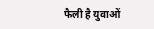फैली है युवाओं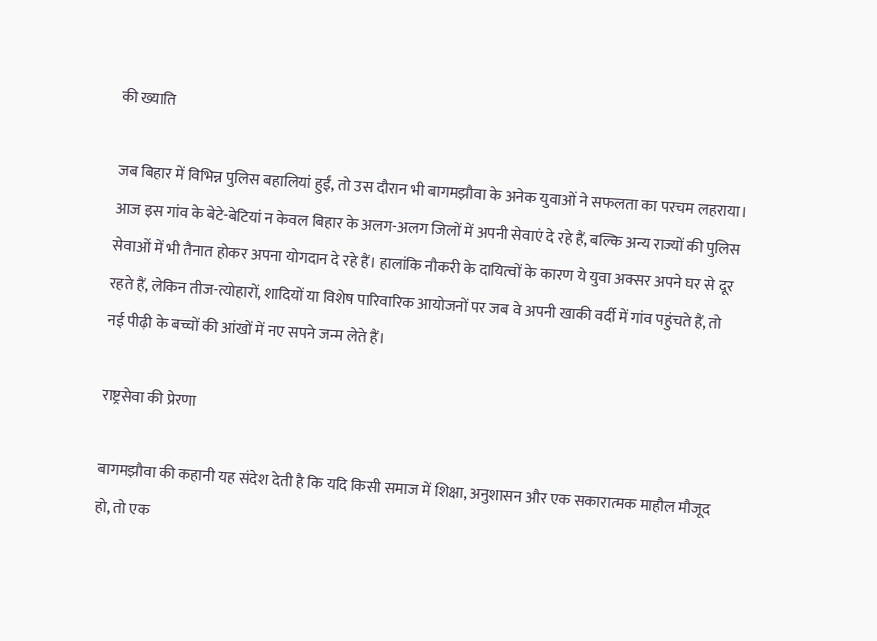की ख्याति

जब बिहार में विभिन्न पुलिस बहालियां हुईं, तो उस दौरान भी बागमझौवा के अनेक युवाओं ने सफलता का परचम लहराया। आज इस गांव के बेटे-बेटियां न केवल बिहार के अलग-अलग जिलों में अपनी सेवाएं दे रहे हैं, बल्कि अन्य राज्यों की पुलिस सेवाओं में भी तैनात होकर अपना योगदान दे रहे हैं। हालांकि नौकरी के दायित्वों के कारण ये युवा अक्सर अपने घर से दूर रहते हैं, लेकिन तीज-त्योहारों, शादियों या विशेष पारिवारिक आयोजनों पर जब वे अपनी खाकी वर्दी में गांव पहुंचते हैं, तो नई पीढ़ी के बच्चों की आंखों में नए सपने जन्म लेते हैं।

राष्ट्रसेवा की प्रेरणा

बागमझौवा की कहानी यह संदेश देती है कि यदि किसी समाज में शिक्षा, अनुशासन और एक सकारात्मक माहौल मौजूद हो, तो एक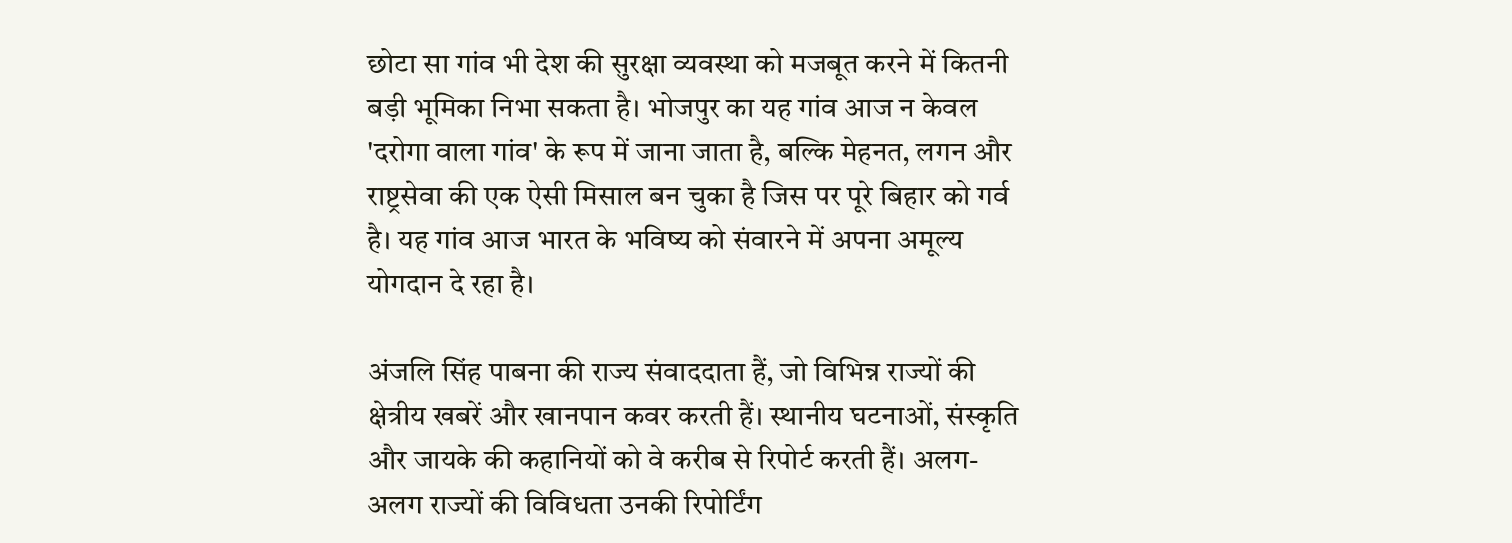छोटा सा गांव भी देश की सुरक्षा व्यवस्था को मजबूत करने में कितनी बड़ी भूमिका निभा सकता है। भोजपुर का यह गांव आज न केवल 'दरोगा वाला गांव' के रूप में जाना जाता है, बल्कि मेहनत, लगन और राष्ट्रसेवा की एक ऐसी मिसाल बन चुका है जिस पर पूरे बिहार को गर्व है। यह गांव आज भारत के भविष्य को संवारने में अपना अमूल्य योगदान दे रहा है।

अंजलि सिंह पाबना की राज्य संवाददाता हैं, जो विभिन्न राज्यों की क्षेत्रीय खबरें और खानपान कवर करती हैं। स्थानीय घटनाओं, संस्कृति और जायके की कहानियों को वे करीब से रिपोर्ट करती हैं। अलग-अलग राज्यों की विविधता उनकी रिपोर्टिंग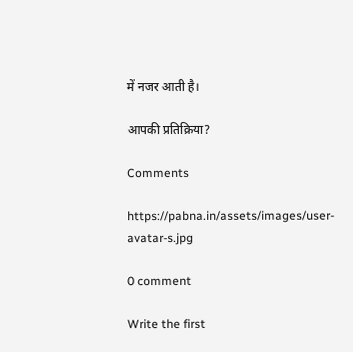में नजर आती है।

आपकी प्रतिक्रिया?

Comments

https://pabna.in/assets/images/user-avatar-s.jpg

0 comment

Write the first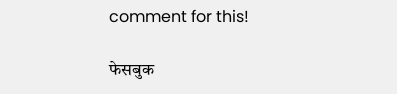comment for this!

फेसबुक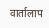वार्तालाप